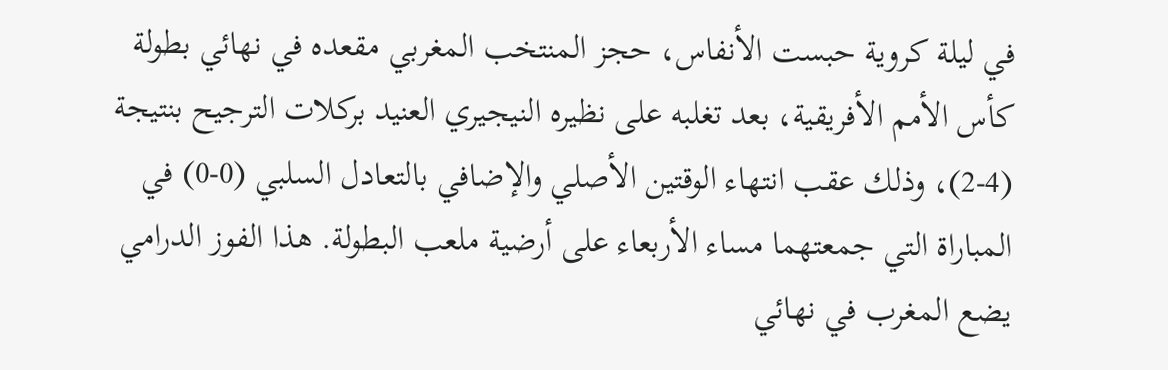في ليلة كروية حبست الأنفاس، حجز المنتخب المغربي مقعده في نهائي بطولة كأس الأمم الأفريقية، بعد تغلبه على نظيره النيجيري العنيد بركلات الترجيح بنتيجة (4-2)، وذلك عقب انتهاء الوقتين الأصلي والإضافي بالتعادل السلبي (0-0) في المباراة التي جمعتهما مساء الأربعاء على أرضية ملعب البطولة. هذا الفوز الدرامي يضع المغرب في نهائي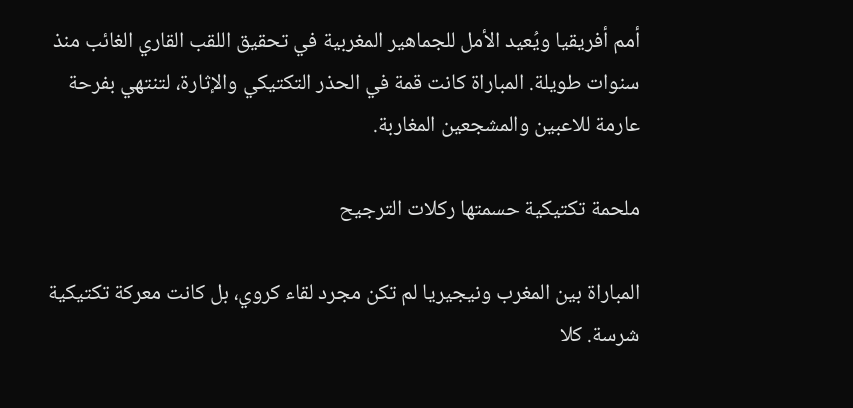أمم أفريقيا ويُعيد الأمل للجماهير المغربية في تحقيق اللقب القاري الغائب منذ سنوات طويلة. المباراة كانت قمة في الحذر التكتيكي والإثارة، لتنتهي بفرحة عارمة للاعبين والمشجعين المغاربة.

ملحمة تكتيكية حسمتها ركلات الترجيح

المباراة بين المغرب ونيجيريا لم تكن مجرد لقاء كروي، بل كانت معركة تكتيكية شرسة. كلا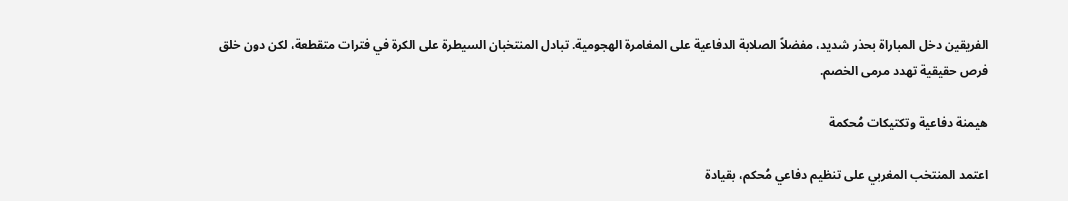الفريقين دخل المباراة بحذر شديد، مفضلاً الصلابة الدفاعية على المغامرة الهجومية. تبادل المنتخبان السيطرة على الكرة في فترات متقطعة، لكن دون خلق فرص حقيقية تهدد مرمى الخصم.

هيمنة دفاعية وتكتيكات مُحكمة

اعتمد المنتخب المغربي على تنظيم دفاعي مُحكم، بقيادة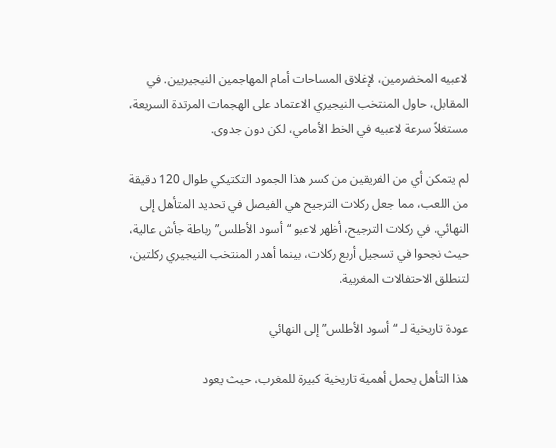لاعبيه المخضرمين، لإغلاق المساحات أمام المهاجمين النيجيريين. في المقابل، حاول المنتخب النيجيري الاعتماد على الهجمات المرتدة السريعة، مستغلاً سرعة لاعبيه في الخط الأمامي، لكن دون جدوى.

لم يتمكن أي من الفريقين من كسر هذا الجمود التكتيكي طوال 120 دقيقة من اللعب، مما جعل ركلات الترجيح هي الفيصل في تحديد المتأهل إلى النهائي. في ركلات الترجيح، أظهر لاعبو “أسود الأطلس” رباطة جأش عالية، حيث نجحوا في تسجيل أربع ركلات، بينما أهدر المنتخب النيجيري ركلتين، لتنطلق الاحتفالات المغربية.

عودة تاريخية لـ “أسود الأطلس” إلى النهائي

هذا التأهل يحمل أهمية تاريخية كبيرة للمغرب، حيث يعود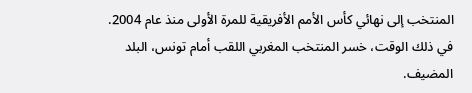المنتخب إلى نهائي كأس الأمم الأفريقية للمرة الأولى منذ عام 2004. في ذلك الوقت، خسر المنتخب المغربي اللقب أمام تونس، البلد المضيف.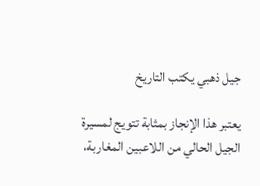جيل ذهبي يكتب التاريخ

يعتبر هذا الإنجاز بمثابة تتويج لمسيرة الجيل الحالي من اللاعبين المغاربة،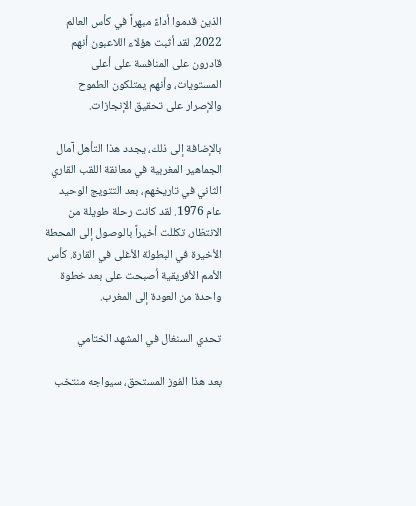الذين قدموا أداءً مبهراً في كأس العالم 2022. لقد أثبت هؤلاء اللاعبون أنهم قادرون على المنافسة على أعلى المستويات، وأنهم يمتلكون الطموح والإصرار على تحقيق الإنجازات.

بالإضافة إلى ذلك، يجدد هذا التأهل آمال الجماهير المغربية في معانقة اللقب القاري الثاني في تاريخهم، بعد التتويج الوحيد عام 1976. لقد كانت رحلة طويلة من الانتظار، تكللت أخيراً بالوصول إلى المحطة الأخيرة في البطولة الأغلى في القارة. كأس الأمم الأفريقية أصبحت على بعد خطوة واحدة من العودة إلى المغرب.

تحدي السنغال في المشهد الختامي

بعد هذا الفوز المستحق، سيواجه منتخب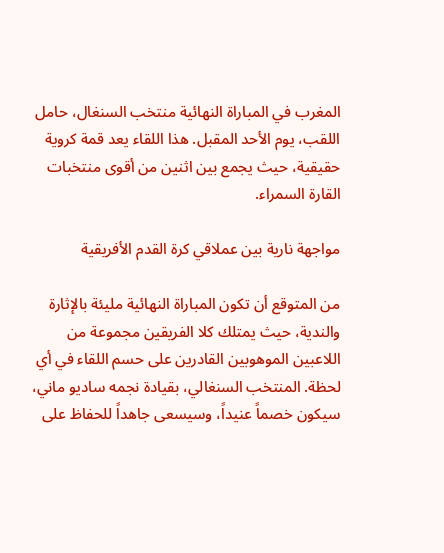المغرب في المباراة النهائية منتخب السنغال، حامل اللقب، يوم الأحد المقبل. هذا اللقاء يعد قمة كروية حقيقية، حيث يجمع بين اثنين من أقوى منتخبات القارة السمراء.

مواجهة نارية بين عملاقي كرة القدم الأفريقية

من المتوقع أن تكون المباراة النهائية مليئة بالإثارة والندية، حيث يمتلك كلا الفريقين مجموعة من اللاعبين الموهوبين القادرين على حسم اللقاء في أي لحظة. المنتخب السنغالي، بقيادة نجمه ساديو ماني، سيكون خصماً عنيداً، وسيسعى جاهداً للحفاظ على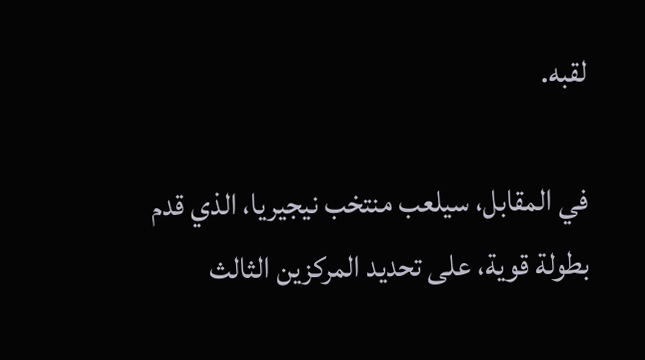لقبه.

في المقابل، سيلعب منتخب نيجيريا، الذي قدم بطولة قوية، على تحديد المركزين الثالث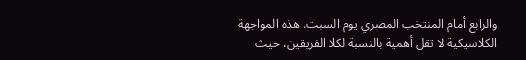والرابع أمام المنتخب المصري يوم السبت. هذه المواجهة الكلاسيكية لا تقل أهمية بالنسبة لكلا الفريقين، حيث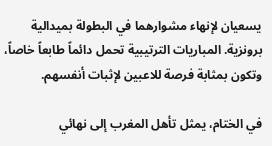يسعيان لإنهاء مشوارهما في البطولة بميدالية برونزية. المباريات الترتيبية تحمل دائماً طابعاً خاصاً، وتكون بمثابة فرصة للاعبين لإثبات أنفسهم.

في الختام، يمثل تأهل المغرب إلى نهائي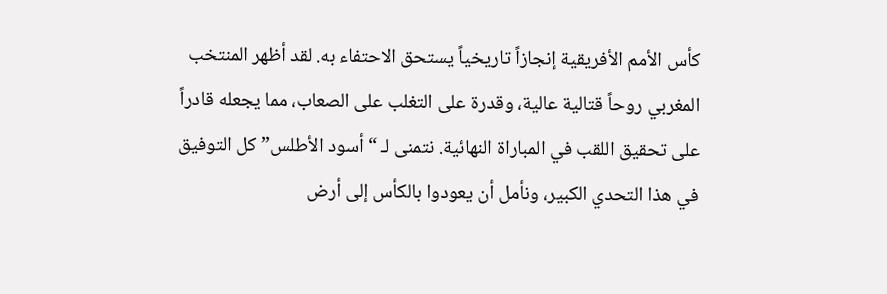كأس الأمم الأفريقية إنجازاً تاريخياً يستحق الاحتفاء به. لقد أظهر المنتخب المغربي روحاً قتالية عالية، وقدرة على التغلب على الصعاب، مما يجعله قادراً على تحقيق اللقب في المباراة النهائية. نتمنى لـ “أسود الأطلس” كل التوفيق في هذا التحدي الكبير، ونأمل أن يعودوا بالكأس إلى أرض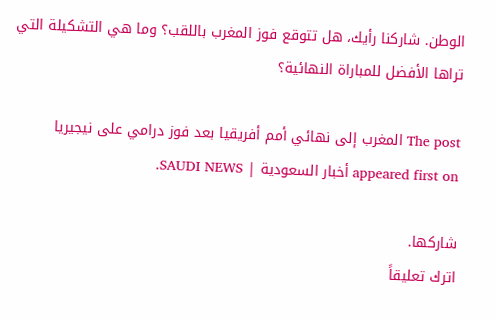الوطن. شاركنا رأيك، هل تتوقع فوز المغرب باللقب؟ وما هي التشكيلة التي تراها الأفضل للمباراة النهائية؟

The post المغرب إلى نهائي أمم أفريقيا بعد فوز درامي على نيجيريا appeared first on أخبار السعودية | SAUDI NEWS.

شاركها.
اترك تعليقاً